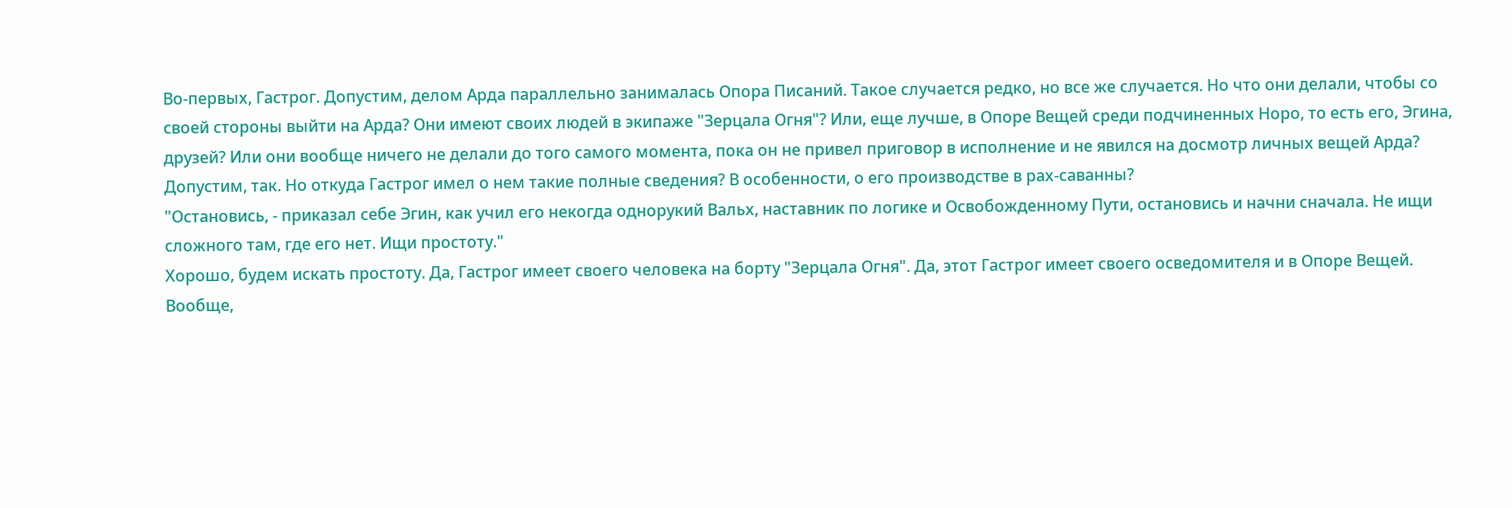Во-первых, Гастрог. Допустим, делом Арда параллельно занималась Опора Писаний. Такое случается редко, но все же случается. Но что они делали, чтобы со своей стороны выйти на Арда? Они имеют своих людей в экипаже "Зерцала Огня"? Или, еще лучше, в Опоре Вещей среди подчиненных Норо, то есть его, Эгина, друзей? Или они вообще ничего не делали до того самого момента, пока он не привел приговор в исполнение и не явился на досмотр личных вещей Арда? Допустим, так. Но откуда Гастрог имел о нем такие полные сведения? В особенности, о его производстве в рах-саванны?
"Остановись, - приказал себе Эгин, как учил его некогда однорукий Вальх, наставник по логике и Освобожденному Пути, остановись и начни сначала. Не ищи сложного там, где его нет. Ищи простоту."
Хорошо, будем искать простоту. Да, Гастрог имеет своего человека на борту "Зерцала Огня". Да, этот Гастрог имеет своего осведомителя и в Опоре Вещей. Вообще,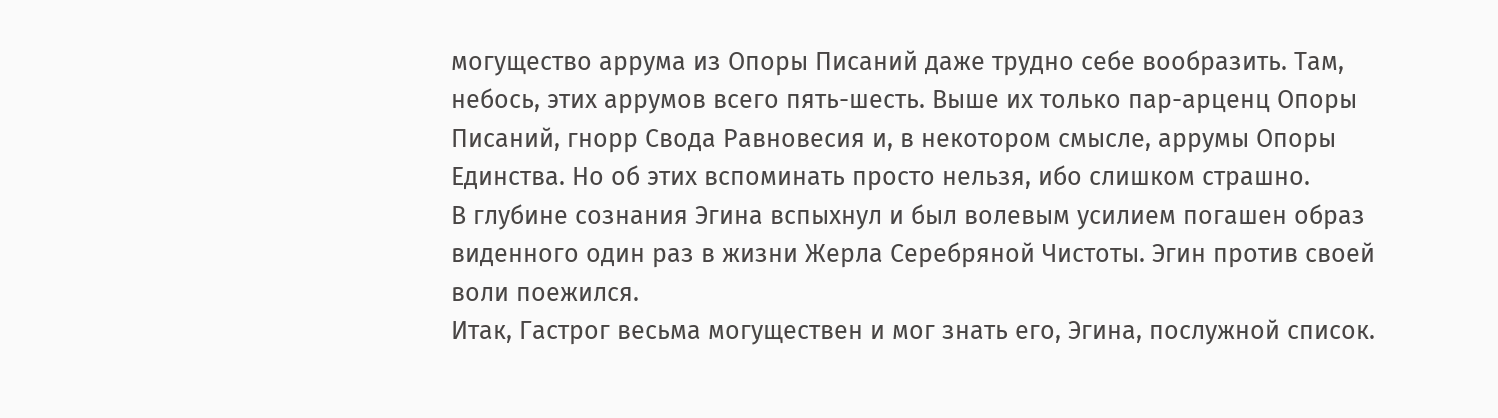могущество аррума из Опоры Писаний даже трудно себе вообразить. Там, небось, этих аррумов всего пять-шесть. Выше их только пар-арценц Опоры Писаний, гнорр Свода Равновесия и, в некотором смысле, аррумы Опоры Единства. Но об этих вспоминать просто нельзя, ибо слишком страшно.
В глубине сознания Эгина вспыхнул и был волевым усилием погашен образ виденного один раз в жизни Жерла Серебряной Чистоты. Эгин против своей воли поежился.
Итак, Гастрог весьма могуществен и мог знать его, Эгина, послужной список.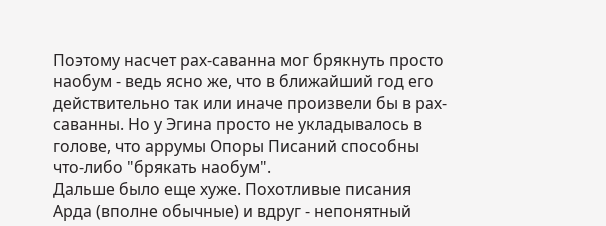Поэтому насчет рах-саванна мог брякнуть просто наобум - ведь ясно же, что в ближайший год его действительно так или иначе произвели бы в рах-саванны. Но у Эгина просто не укладывалось в голове, что аррумы Опоры Писаний способны что-либо "брякать наобум".
Дальше было еще хуже. Похотливые писания Арда (вполне обычные) и вдруг - непонятный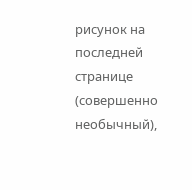рисунок на последней странице (совершенно необычный),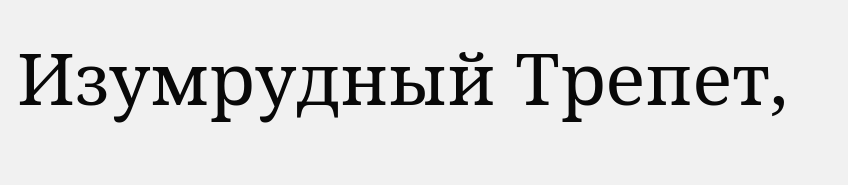Изумрудный Трепет,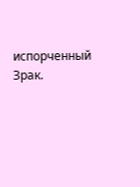испорченный Зрак.